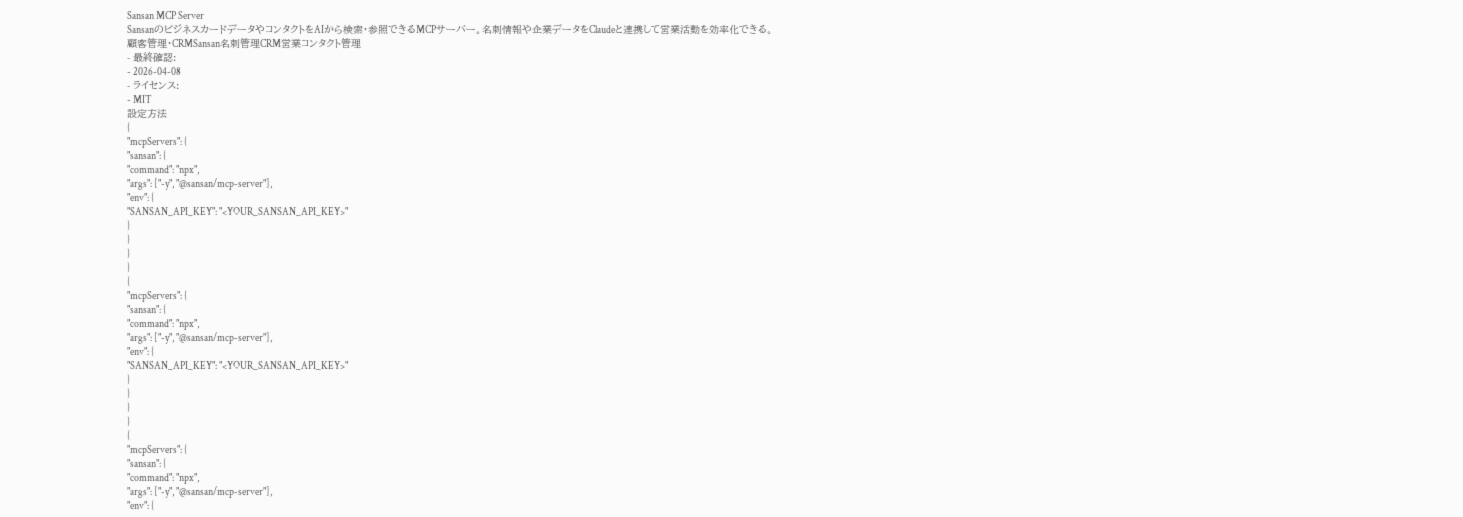Sansan MCP Server
SansanのビジネスカードデータやコンタクトをAIから検索・参照できるMCPサーバー。名刺情報や企業データをClaudeと連携して営業活動を効率化できる。
顧客管理・CRMSansan名刺管理CRM営業コンタクト管理
- 最終確認:
- 2026-04-08
- ライセンス:
- MIT
設定方法
{
"mcpServers": {
"sansan": {
"command": "npx",
"args": ["-y", "@sansan/mcp-server"],
"env": {
"SANSAN_API_KEY": "<YOUR_SANSAN_API_KEY>"
}
}
}
}
{
"mcpServers": {
"sansan": {
"command": "npx",
"args": ["-y", "@sansan/mcp-server"],
"env": {
"SANSAN_API_KEY": "<YOUR_SANSAN_API_KEY>"
}
}
}
}
{
"mcpServers": {
"sansan": {
"command": "npx",
"args": ["-y", "@sansan/mcp-server"],
"env": {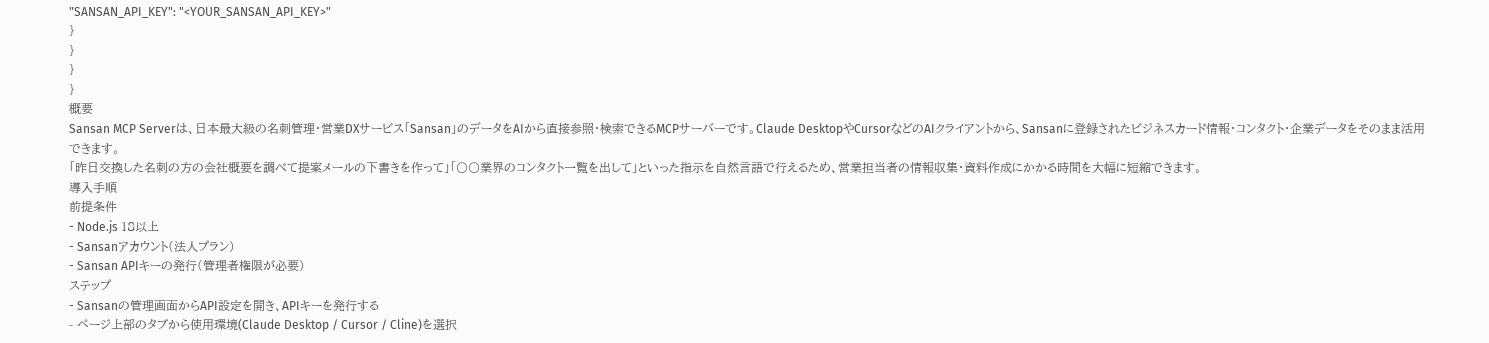"SANSAN_API_KEY": "<YOUR_SANSAN_API_KEY>"
}
}
}
}
概要
Sansan MCP Serverは、日本最大級の名刺管理・営業DXサービス「Sansan」のデータをAIから直接参照・検索できるMCPサーバーです。Claude DesktopやCursorなどのAIクライアントから、Sansanに登録されたビジネスカード情報・コンタクト・企業データをそのまま活用できます。
「昨日交換した名刺の方の会社概要を調べて提案メールの下書きを作って」「〇〇業界のコンタクト一覧を出して」といった指示を自然言語で行えるため、営業担当者の情報収集・資料作成にかかる時間を大幅に短縮できます。
導入手順
前提条件
- Node.js 18以上
- Sansanアカウント(法人プラン)
- Sansan APIキーの発行(管理者権限が必要)
ステップ
- Sansanの管理画面からAPI設定を開き、APIキーを発行する
- ページ上部のタブから使用環境(Claude Desktop / Cursor / Cline)を選択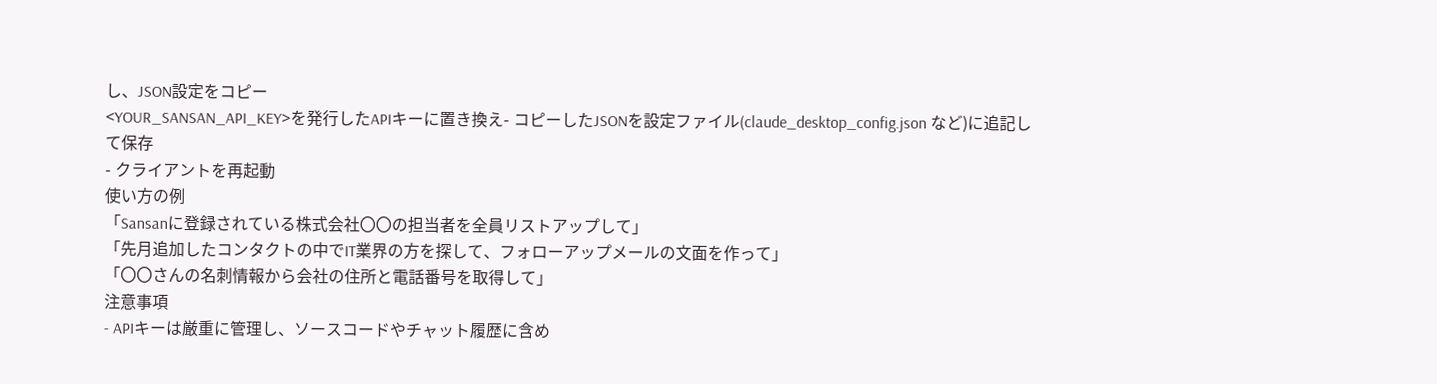し、JSON設定をコピー
<YOUR_SANSAN_API_KEY>を発行したAPIキーに置き換え- コピーしたJSONを設定ファイル(claude_desktop_config.json など)に追記して保存
- クライアントを再起動
使い方の例
「Sansanに登録されている株式会社〇〇の担当者を全員リストアップして」
「先月追加したコンタクトの中でIT業界の方を探して、フォローアップメールの文面を作って」
「〇〇さんの名刺情報から会社の住所と電話番号を取得して」
注意事項
- APIキーは厳重に管理し、ソースコードやチャット履歴に含め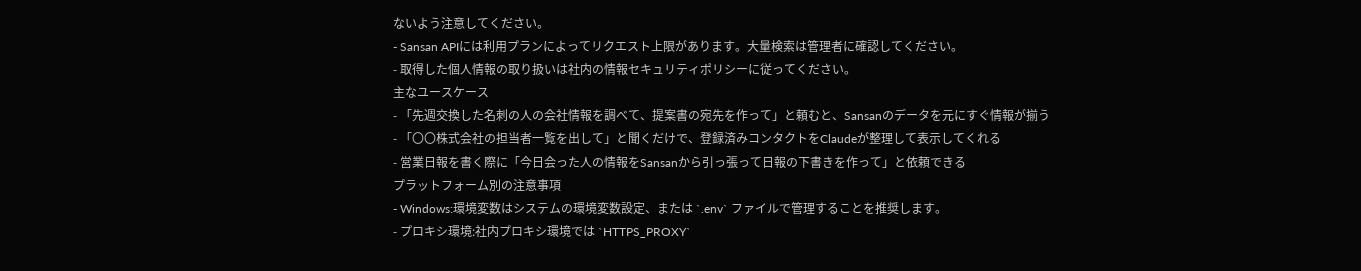ないよう注意してください。
- Sansan APIには利用プランによってリクエスト上限があります。大量検索は管理者に確認してください。
- 取得した個人情報の取り扱いは社内の情報セキュリティポリシーに従ってください。
主なユースケース
- 「先週交換した名刺の人の会社情報を調べて、提案書の宛先を作って」と頼むと、Sansanのデータを元にすぐ情報が揃う
- 「〇〇株式会社の担当者一覧を出して」と聞くだけで、登録済みコンタクトをClaudeが整理して表示してくれる
- 営業日報を書く際に「今日会った人の情報をSansanから引っ張って日報の下書きを作って」と依頼できる
プラットフォーム別の注意事項
- Windows:環境変数はシステムの環境変数設定、または `.env` ファイルで管理することを推奨します。
- プロキシ環境:社内プロキシ環境では `HTTPS_PROXY`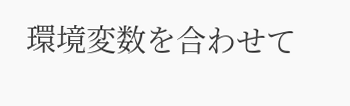環境変数を合わせて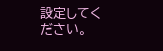設定してください。